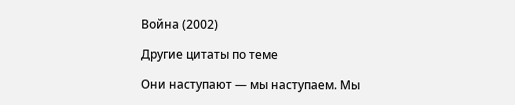Война (2002)

Другие цитаты по теме

Они наступают — мы наступаем. Мы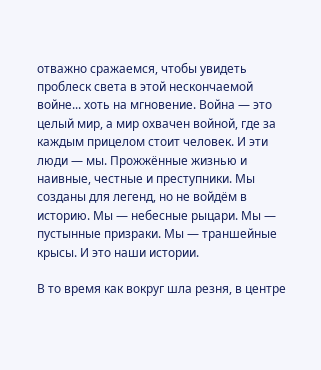отважно сражаемся, чтобы увидеть проблеск света в этой нескончаемой войне... хоть на мгновение. Война — это целый мир, а мир охвачен войной, где за каждым прицелом стоит человек. И эти люди — мы. Прожжённые жизнью и наивные, честные и преступники. Мы созданы для легенд, но не войдём в историю. Мы — небесные рыцари. Мы — пустынные призраки. Мы — траншейные крысы. И это наши истории.

В то время как вокруг шла резня, в центре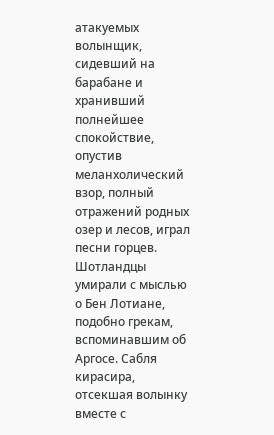атакуемых волынщик, сидевший на барабане и хранивший полнейшее спокойствие, опустив меланхолический взор, полный отражений родных озер и лесов, играл песни горцев. Шотландцы умирали с мыслью о Бен Лотиане, подобно грекам, вспоминавшим об Аргосе. Сабля кирасира, отсекшая волынку вместе с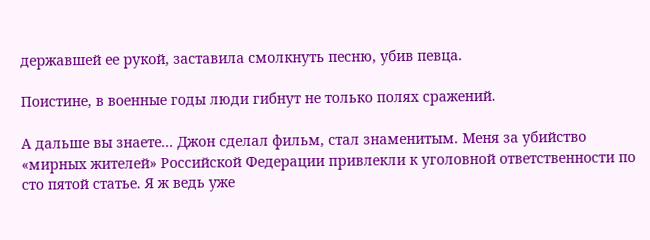державшей ее рукой, заставила смолкнуть песню, убив певца.

Поистине, в военные годы люди гибнут не только полях сражений.

А дальше вы знаете... Джон сделал фильм, стал знаменитым. Меня за убийство «мирных жителей» Российской Федерации привлекли к уголовной ответственности по сто пятой статье. Я ж ведь уже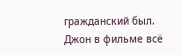гражданский был. Джон в фильме всё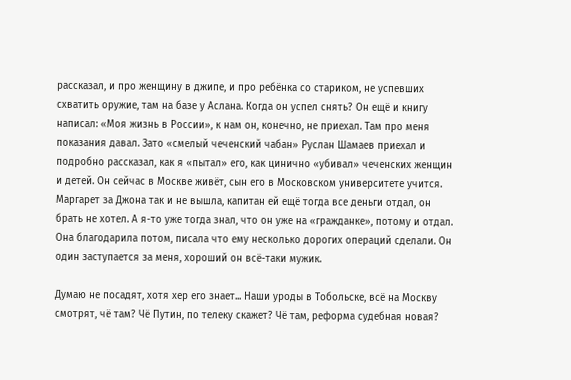рассказал, и про женщину в джипе, и про ребёнка со стариком, не успевших схватить оружие, там на базе у Аслана. Когда он успел снять? Он ещё и книгу написал: «Моя жизнь в России», к нам он, конечно, не приехал. Там про меня показания давал. Зато «смелый чеченский чабан» Руслан Шамаев приехал и подробно рассказал, как я «пытал» его, как цинично «убивал» чеченских женщин и детей. Он сейчас в Москве живёт, сын его в Московском университете учится. Маргарет за Джона так и не вышла, капитан ей ещё тогда все деньги отдал, он брать не хотел. А я-то уже тогда знал, что он уже на «гражданке», потому и отдал. Она благодарила потом, писала что ему несколько дорогих операций сделали. Он один заступается за меня, хороший он всё-таки мужик.

Думаю не посадят, хотя хер его знает... Наши уроды в Тобольске, всё на Москву смотрят, чё там? Чё Путин, по телеку скажет? Чё там, реформа судебная новая?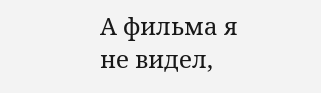А фильма я не видел,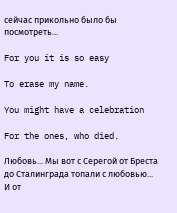сейчас прикольно было бы посмотреть...

For you it is so easy

To erase my name.

You might have a celebration

For the ones, who died.

Любовь... Мы вот с Серегой от Бреста до Сталинграда топали с любовью... И от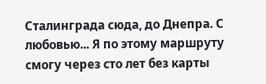Сталинграда сюда, до Днепра. С любовью... Я по этому маршруту смогу через сто лет без карты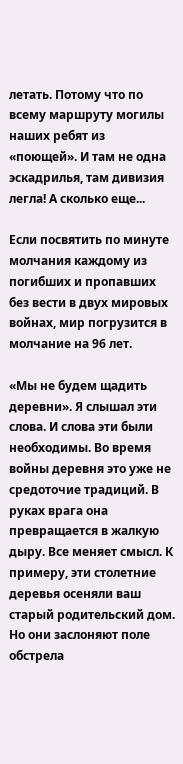летать. Потому что по всему маршруту могилы наших ребят из «поющей». И там не одна эскадрилья, там дивизия легла! А сколько еще...

Если посвятить по минуте молчания каждому из погибших и пропавших без вести в двух мировых войнах, мир погрузится в молчание на 96 лет.

«Мы не будем щадить деревни». Я слышал эти слова. И слова эти были необходимы. Во время войны деревня это уже не средоточие традиций. В руках врага она превращается в жалкую дыру. Все меняет смысл. К примеру, эти столетние деревья осеняли ваш старый родительский дом. Но они заслоняют поле обстрела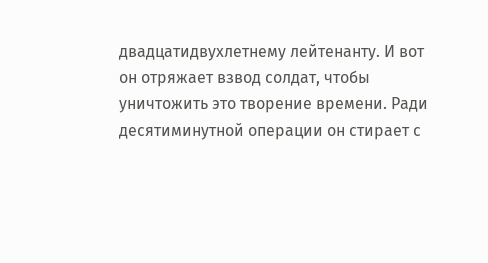двадцатидвухлетнему лейтенанту. И вот он отряжает взвод солдат, чтобы уничтожить это творение времени. Ради десятиминутной операции он стирает с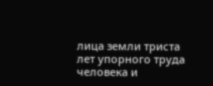лица земли триста лет упорного труда человека и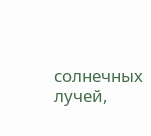солнечных лучей,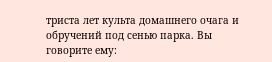триста лет культа домашнего очага и обручений под сенью парка. Вы говорите ему: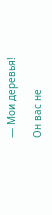— Мои деревья!

Он вас не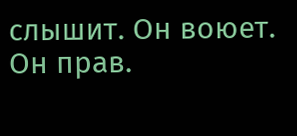слышит. Он воюет. Он прав.